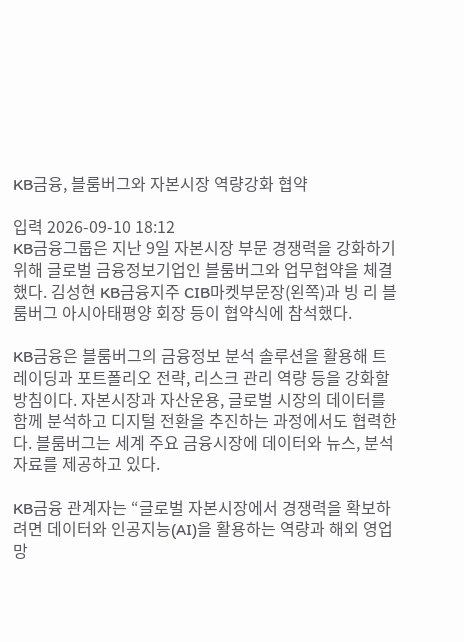KB금융, 블룸버그와 자본시장 역량강화 협약

입력 2026-09-10 18:12
KB금융그룹은 지난 9일 자본시장 부문 경쟁력을 강화하기 위해 글로벌 금융정보기업인 블룸버그와 업무협약을 체결했다. 김성현 KB금융지주 CIB마켓부문장(왼쪽)과 빙 리 블룸버그 아시아태평양 회장 등이 협약식에 참석했다.

KB금융은 블룸버그의 금융정보 분석 솔루션을 활용해 트레이딩과 포트폴리오 전략, 리스크 관리 역량 등을 강화할 방침이다. 자본시장과 자산운용, 글로벌 시장의 데이터를 함께 분석하고 디지털 전환을 추진하는 과정에서도 협력한다. 블룸버그는 세계 주요 금융시장에 데이터와 뉴스, 분석 자료를 제공하고 있다.

KB금융 관계자는 “글로벌 자본시장에서 경쟁력을 확보하려면 데이터와 인공지능(AI)을 활용하는 역량과 해외 영업망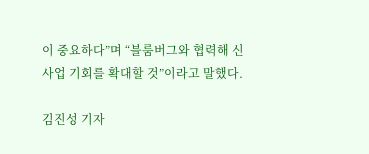이 중요하다”며 “블룸버그와 협력해 신사업 기회를 확대할 것”이라고 말했다.

김진성 기자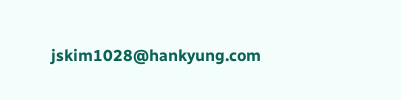jskim1028@hankyung.com